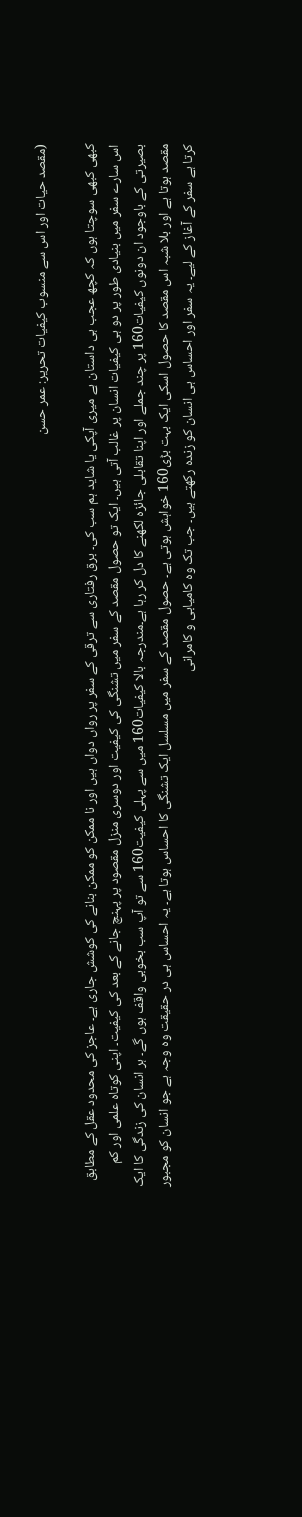(مقصد حیات اور اس سے منسوب کیفیات تحریر: عمر حسن

کبھی کبھی سوچتا ہوں کہ کچھ عجب ہی داستان ہے میری آپکی یا شاید ہم سب کی۔ برق رفتاری سے ترقی کے سفر پر رواں دواں ہیں اور نا ممکن کو ممکن بنانے کی کوشش جاری ہے۔ عاجز کی محدود عقل کے مطابق اس سارے سفر میں بنیادی طور پر دو ہی کیفیات انسان پر غالب آتی ہیں۔ ایک تو حصول مقصد کے سفر میں تشنگی کی کیفیت اور دوسری منزل مقصود پر پہنچ جانے کے بعد کی کیفیت۔ اپنی کوتاہ علمی اور کم بصیرتی کے باوجود ان دونوں کیفیات160 پر چند جملے اور اپنا تقابلی جائزہ لکھنے کا دل کر رہا ہے۔مندرجہ بالا کیفیات160 میں سے پہلی کیفیت160 سے تو آپ سب بخوبی واقف ہوں گے۔ ہر انسان کی زندگی کا ایک مقصد ہوتا ہے اور بلا شبہ اس مقصد کا حصول اسکی ایک بہت بڑی160 خواہش ہوتی ہے۔ حصول مقصد کے سفر میں مسلسل ایک تشنگی کا احساس ہوتا ہے۔ یہ احساس ہی در حقیقت وہ وجہ ہے جو انسان کو مجبور کرتا ہے سفر کے آغاز کے لیے۔ یہ سفر اور احساس ہی انسان کو زندہ رکھتے ہیں۔ جب تک وہ کامیابی و کامرانی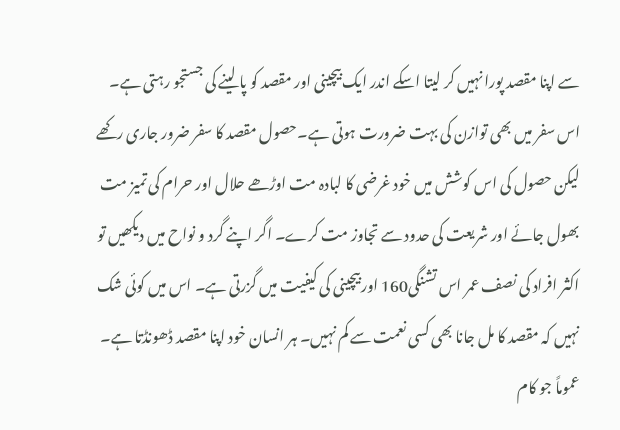سے اپنا مقصد پورا نہیں کر لیتا اسکے اندر ایک بیچینی اور مقصد کو پا لینے کی جستجو رہتی ہے۔ اس سفر میں بھی توازن کی بہت ضرورت ہوتی ہے۔حصول مقصد کا سفر ضرور جاری رکھے لیکن حصول کی اس کوشش میں خود غرضی کا لبادہ مت اوڑھے حلال اور حرام کی تمیز مت بھول جائے اور شریعت کی حدود سے تجاوز مت کرے۔ اگر اپنے گرد و نواح میں دیکھیں تو اکثر افراد کی نصف عمر اس تشنگی160 اور بیچینی کی کیفیت میں گزرتی ہے۔ اس میں کوئی شک نہیں کہ مقصد کا مل جانا بھی کسی نعمت سے کم نہیں۔ ہر انسان خود اپنا مقصد ڈھونڈتا ہے۔ عموماً جو کام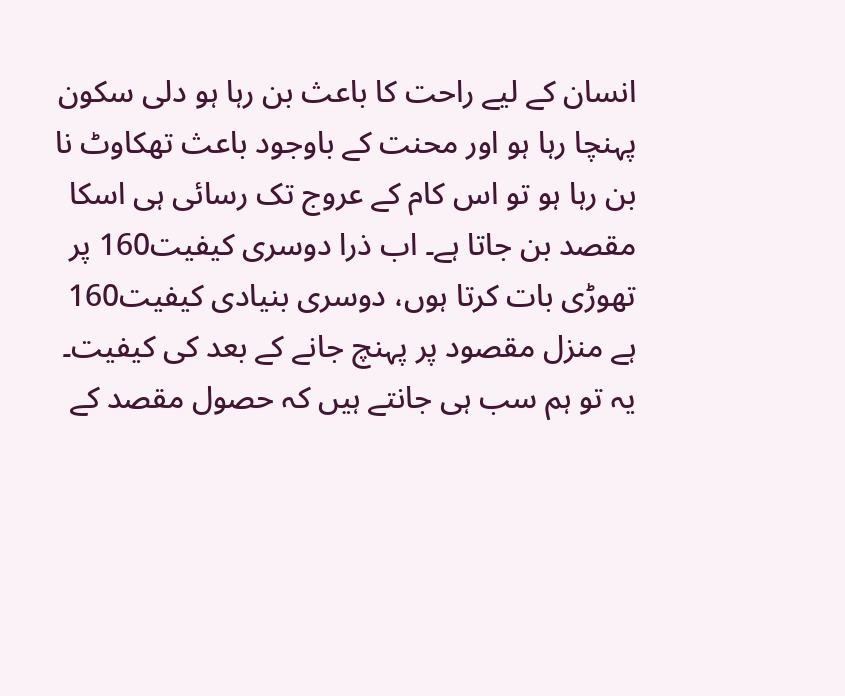انسان کے لیے راحت کا باعث بن رہا ہو دلی سکون پہنچا رہا ہو اور محنت کے باوجود باعث تھکاوٹ نا بن رہا ہو تو اس کام کے عروج تک رسائی ہی اسکا مقصد بن جاتا ہے۔ اب ذرا دوسری کیفیت160 پر تھوڑی بات کرتا ہوں، دوسری بنیادی کیفیت160 ہے منزل مقصود پر پہنچ جانے کے بعد کی کیفیت۔ یہ تو ہم سب ہی جانتے ہیں کہ حصول مقصد کے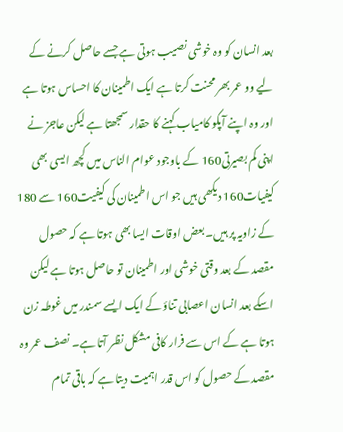بعد انسان کو وہ خوشی نصیب ہوتی ہے جسے حاصل کرنے کے لیے وو عمر بھر محنت کرتا ہے ایک اطمینان کا احساس ہوتا ہے اور وہ اپنے آپکو کامیاب کہنے کا حقدار سمجھتا ہے لیکن عاجز نے اپنی کم بصیرتی160 کے باوجود عوام الناس میں کچھ ایسی بھی کیفیات160 دیکھی ہیں جو اس اطمینان کی کیفیت160 سے 180 کے زاویہ پر ہیں۔ بعض اوقات ایسا بھی ہوتا ہے کہ حصول مقصد کے بعد وقتی خوشی اور اطمینان تو حاصل ہوتا ہے لیکن اسکے بعد انسان اعصابی تناؤ کے ایک ایسے سمندر میں غوطہ زن ہوتا ہے کے اس سے فرار کافی مشکل نظر آتا ہے۔ نصف عمر وہ مقصد کے حصول کو اس قدر اہمیت دیتا ہے کہ باقی تمام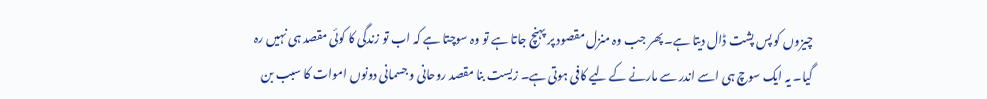چیزوں کو پس پشت ڈال دیتا ہے۔ پھر جب وہ منزل مقصود پر پہنچ جاتا ہے تو وہ سوچتا ہے کہ اب تو زندگی کا کوئی مقصد ہی نہیں رہ گیا۔ یہ ایک سوچ ہی اسے اندر سے مارنے کے لیے کافی ہوتی ہے۔ زیست بنا مقصد روحانی و جسمانی دونوں اموات کا سبب بن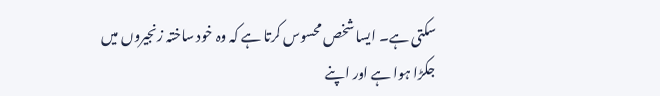سکتی ہے۔ ایسا شخص محسوس کرتا ہے کہ وہ خود ساختہ زنجیروں میں جکڑا ہوا ہے اور اپنے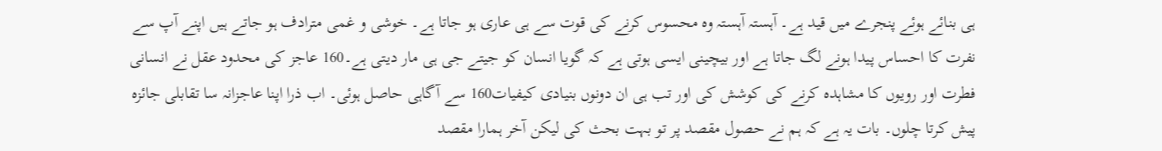ہی بنائے ہوئے پنجرے میں قید ہے۔ آہستہ آہستہ وہ محسوس کرنے کی قوت سے ہی عاری ہو جاتا ہے۔ خوشی و غمی مترادف ہو جاتے ہیں اپنے آپ سے نفرت کا احساس پیدا ہونے لگ جاتا ہے اور بیچینی ایسی ہوتی ہے کہ گویا انسان کو جیتے جی ہی مار دیتی ہے۔160 عاجز کی محدود عقل نے انسانی فطرت اور رویوں کا مشاہدہ کرنے کی کوشش کی اور تب ہی ان دونوں بنیادی کیفیات160 سے آگاہی حاصل ہوئی۔ اب ذرا اپنا عاجزانہ سا تقابلی جائزہ پیش کرتا چلوں۔ بات یہ ہے کہ ہم نے حصول مقصد پر تو بہت بحث کی لیکن آخر ہمارا مقصد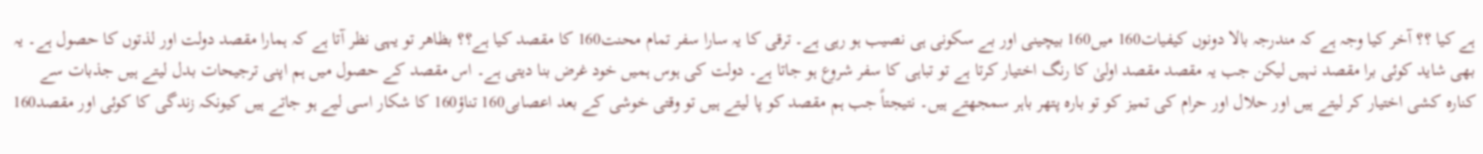ہے کیا ؟؟ آخر کیا وجہ ہے کہ مندرجہ بالا دونوں کیفیات160 میں160 بیچینی اور بے سکونی ہی نصیب ہو رہی ہے۔ ترقی کا یہ سارا سفر تمام محنت160 کا مقصد کیا ہے؟؟ بظاھر تو یہی نظر آتا ہے کہ ہمارا مقصد دولت اور لذتوں کا حصول ہے۔ یہ بھی شاید کوئی برا مقصد نہیں لیکن جب یہ مقصد مقصد اولیٰ کا رنگ اختیار کرتا ہے تو تباہی کا سفر شروع ہو جاتا ہے۔ دولت کی ہوس ہمیں خود غرض بنا دیتی ہے۔ اس مقصد کے حصول میں ہم اپنی ترجیحات بدل لیتے ہیں جذبات سے کنارہ کشی اختیار کر لیتے ہیں اور حلال اور حرام کی تمیز کو تو بارہ پتھر باہر سمجھتے ہیں۔ نتیجتاً جب ہم مقصد کو پا لیتے ہیں تو وقتی خوشی کے بعد اعصابی160 تناؤ160 کا شکار اسی لیے ہو جاتے ہیں کیونکہ زندگی کا کوئی اور مقصد160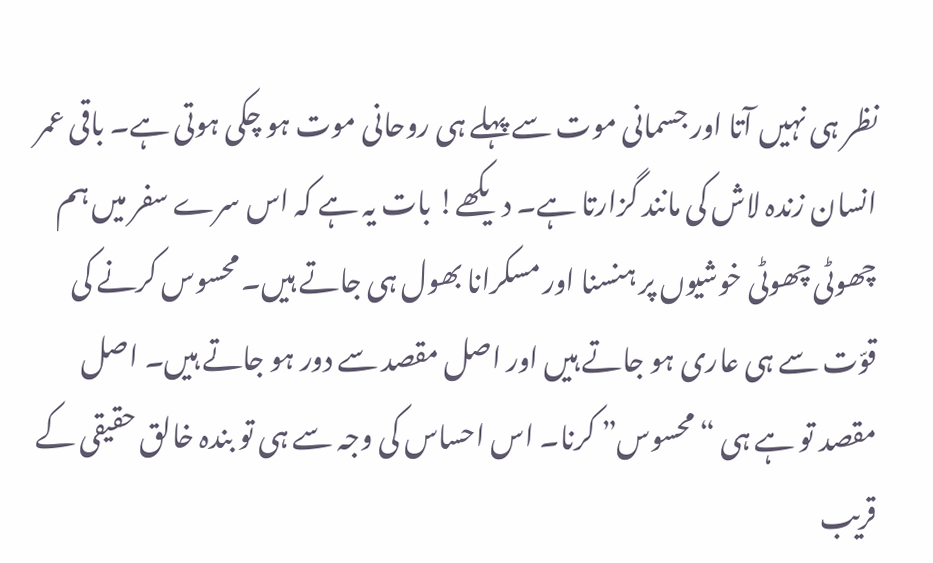نظر ہی نہیں آتا اور جسمانی موت سے پہلے ہی روحانی موت ہو چکی ہوتی ہے۔ باقی عمر انسان زندہ لاش کی مانند گزارتا ہے۔ دیکھے! بات یہ ہے کہ اس سرے سفر میں ہم چھوٹی چھوٹی خوشیوں پر ہنسنا اور مسکرانا بھول ہی جاتے ہیں۔ محسوس کرنے کی قوّت سے ہی عاری ہو جاتے ہیں اور اصل مقصد سے دور ہو جاتے ہیں۔ اصل مقصد تو ہے ہی “محسوس” کرنا۔ اس احساس کی وجہ سے ہی تو بندہ خالق حقیقی کے قریب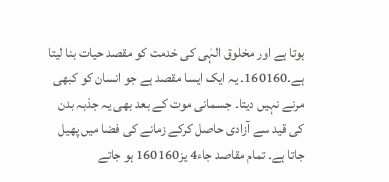ہوتا ہے اور مخلوق الہٰی کی خدمت کو مقصد حیات بنا لیتا ہے۔160160۔ یہ ایک ایسا مقصد ہے جو انسان کو کبھی مرنے نہیں دیتا۔ جسمانی موت کے بعد بھی یہ جذبہ بدن کی قید سے آزادی حاصل کرکے زمانے کی فضا میں پھیل جاتا ہے۔ تمام مقاصد جاء4 یز160160 ہو جاتے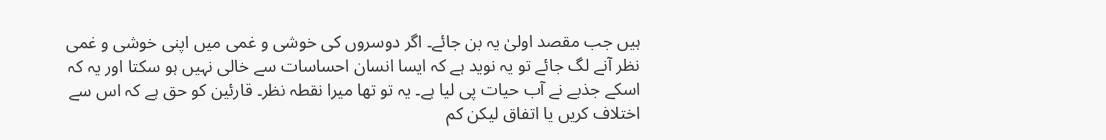ہیں جب مقصد اولیٰ یہ بن جائے۔ اگر دوسروں کی خوشی و غمی میں اپنی خوشی و غمی نظر آنے لگ جائے تو یہ نوید ہے کہ ایسا انسان احساسات سے خالی نہیں ہو سکتا اور یہ کہ اسکے جذبے نے آب حیات پی لیا ہے۔ یہ تو تھا میرا نقطہ نظر۔ قارئین کو حق ہے کہ اس سے اختلاف کریں یا اتفاق لیکن کم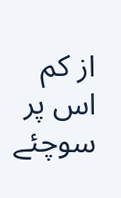از کم اس پر سوچئے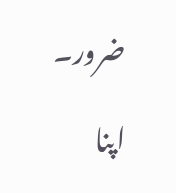ضرور۔

اپنا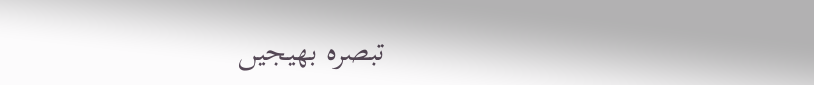تبصرہ بھیجیں